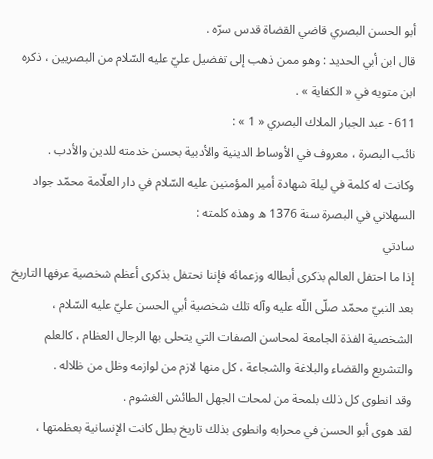أبو الحسن البصري قاضي القضاة قدس سرّه .
قال ابن أبي الحديد : وهو ممن ذهب إلى تفضيل عليّ عليه السّلام من البصريين ، ذكره ابن متويه في « الكفاية » .
611 - عبد الجبار الملاك البصري « 1 » :
نائب البصرة ، معروف في الأوساط الدينية والأدبية بحسن خدمته للدين والأدب .
وكانت له كلمة في ليلة شهادة أمير المؤمنين عليه السّلام في دار العلّامة محمّد جواد السهلاني في البصرة سنة 1376 ه وهذه كلمته :
سادتي
إذا ما احتفل العالم بذكرى أبطاله وزعمائه فإننا نحتفل بذكرى أعظم شخصية عرفها التاريخ بعد النبيّ محمّد صلّى اللّه عليه وآله تلك شخصية أبي الحسن عليّ عليه السّلام ، الشخصية الفذة الجامعة لمحاسن الصفات التي يتحلى بها الرجال العظام ، كالعلم والتشريع والقضاء والبلاغة والشجاعة ، كل منها لازم من لوازمه وظل من ظلاله .
وقد انطوى كل ذلك بلمحة من لمحات الجهل الطائش الغشوم .
لقد هوى أبو الحسن في محرابه وانطوى بذلك تاريخ بطل كانت الإنسانية بعظمتها ،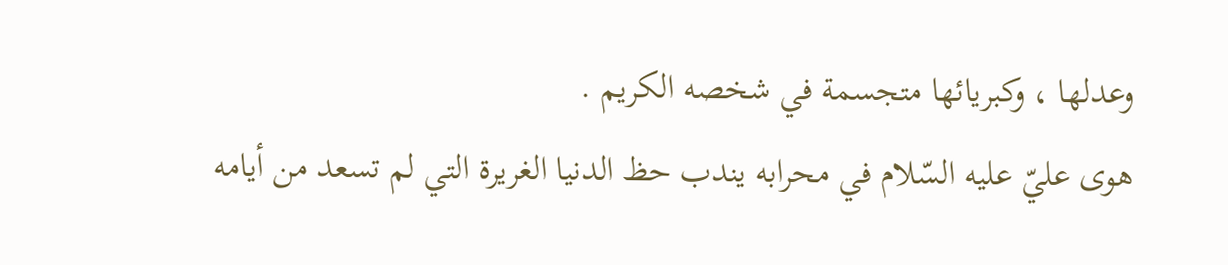وعدلها ، وكبريائها متجسمة في شخصه الكريم .
هوى عليّ عليه السّلام في محرابه يندب حظ الدنيا الغريرة التي لم تسعد من أيامه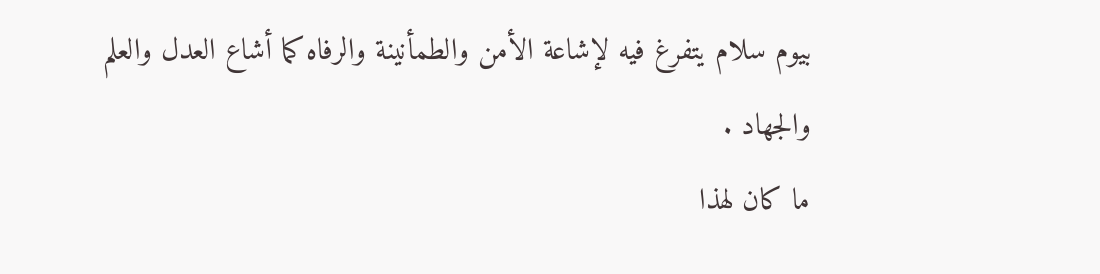بيوم سلام يتفرغ فيه لإشاعة الأمن والطمأنينة والرفاه كما أشاع العدل والعلم والجهاد .
ما كان لهذا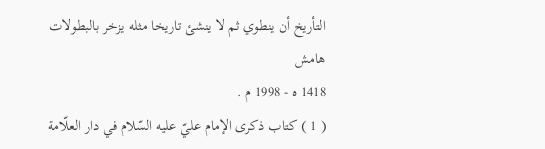التأريخ أن ينطوي ثم لا ينشئ تاريخا مثله يزخر بالبطولات
هامش
1418 ه - 1998 م .
( 1 ) كتاب ذكرى الإمام عليّ عليه السّلام في دار العلّامة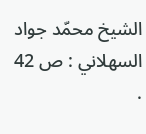الشيخ محمّد جواد السهلاني : ص 42 .